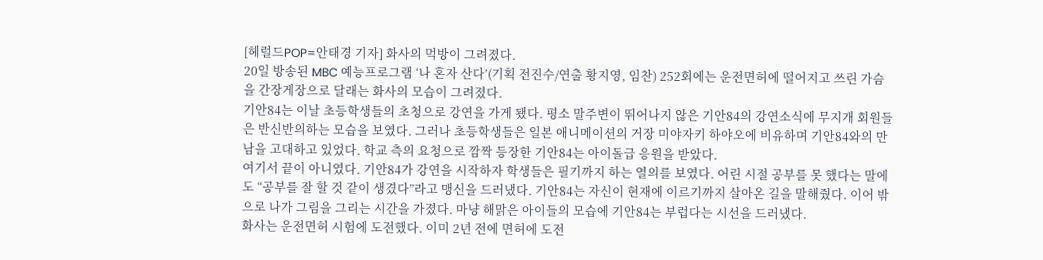[헤럴드POP=안태경 기자] 화사의 먹방이 그려졌다.
20일 방송된 MBC 예능프로그램 ‘나 혼자 산다’(기획 전진수/연출 황지영, 임찬) 252회에는 운전면허에 떨어지고 쓰린 가슴을 간장게장으로 달래는 화사의 모습이 그려졌다.
기안84는 이날 초등학생들의 초청으로 강연을 가게 됐다. 평소 말주변이 뛰어나지 않은 기안84의 강연소식에 무지개 회원들은 반신반의하는 모습을 보였다. 그러나 초등학생들은 일본 애니메이션의 거장 미야자키 하야오에 비유하며 기안84와의 만남을 고대하고 있었다. 학교 측의 요청으로 깜짝 등장한 기안84는 아이돌급 응원을 받았다.
여기서 끝이 아니였다. 기안84가 강연을 시작하자 학생들은 필기까지 하는 열의를 보였다. 어린 시절 공부를 못 했다는 말에도 “공부를 잘 할 것 같이 생겼다”라고 맹신을 드러냈다. 기안84는 자신이 현재에 이르기까지 살아온 길을 말해줬다. 이어 밖으로 나가 그림을 그리는 시간을 가졌다. 마냥 해맑은 아이들의 모습에 기안84는 부럽다는 시선을 드러냈다.
화사는 운전면허 시험에 도전했다. 이미 2년 전에 면허에 도전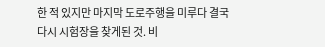한 적 있지만 마지막 도로주행을 미루다 결국 다시 시험장을 찾게된 것. 비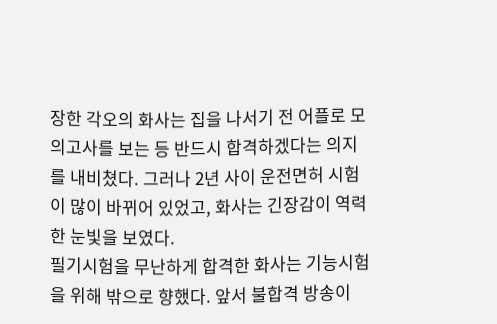장한 각오의 화사는 집을 나서기 전 어플로 모의고사를 보는 등 반드시 합격하겠다는 의지를 내비쳤다. 그러나 2년 사이 운전면허 시험이 많이 바뀌어 있었고, 화사는 긴장감이 역력한 눈빛을 보였다.
필기시험을 무난하게 합격한 화사는 기능시험을 위해 밖으로 향했다. 앞서 불합격 방송이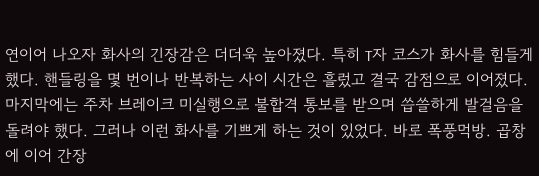연이어 나오자 화사의 긴장감은 더더욱 높아졌다. 특히 T자 코스가 화사를 힘들게 했다. 핸들링을 몇 번이나 반복하는 사이 시간은 흘렀고 결국 감점으로 이어졌다. 마지막에는 주차 브레이크 미실행으로 불합격 통보를 받으며 씁쓸하게 발걸음을 돌려야 했다. 그러나 이런 화사를 기쁘게 하는 것이 있었다. 바로 폭풍먹방. 곱창에 이어 간장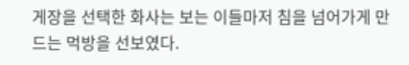게장을 선택한 화사는 보는 이들마저 침을 넘어가게 만드는 먹방을 선보였다.